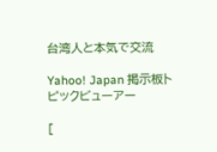台湾人と本気で交流

Yahoo! Japan 掲示板トピックビューアー

[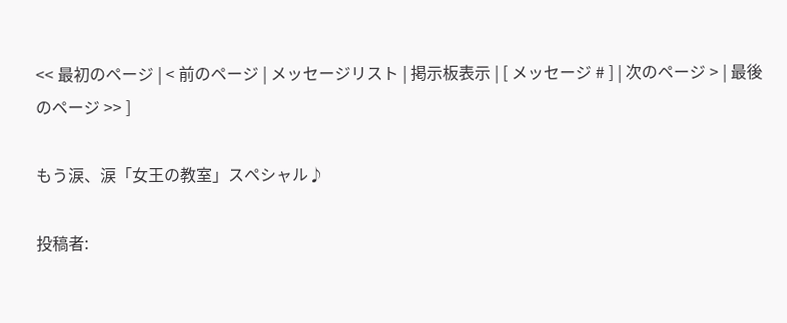<< 最初のページ | < 前のページ | メッセージリスト | 掲示板表示 | [ メッセージ # ] | 次のページ > | 最後のページ >> ]

もう涙、涙「女王の教室」スペシャル♪

投稿者: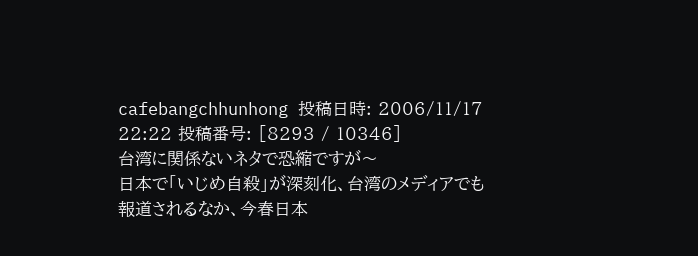cafebangchhunhong 投稿日時: 2006/11/17 22:22 投稿番号: [8293 / 10346]
台湾に関係ないネタで恐縮ですが〜
日本で「いじめ自殺」が深刻化、台湾のメディアでも報道されるなか、今春日本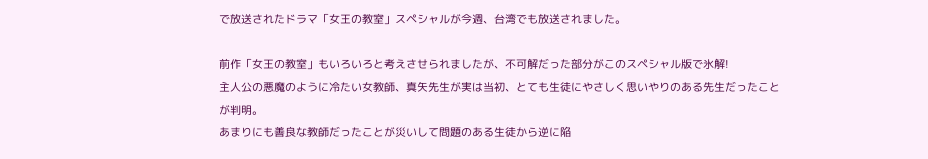で放送されたドラマ「女王の教室」スペシャルが今週、台湾でも放送されました。

前作「女王の教室」もいろいろと考えさせられましたが、不可解だった部分がこのスペシャル版で氷解!
主人公の悪魔のように冷たい女教師、真矢先生が実は当初、とても生徒にやさしく思いやりのある先生だったことが判明。
あまりにも善良な教師だったことが災いして問題のある生徒から逆に陥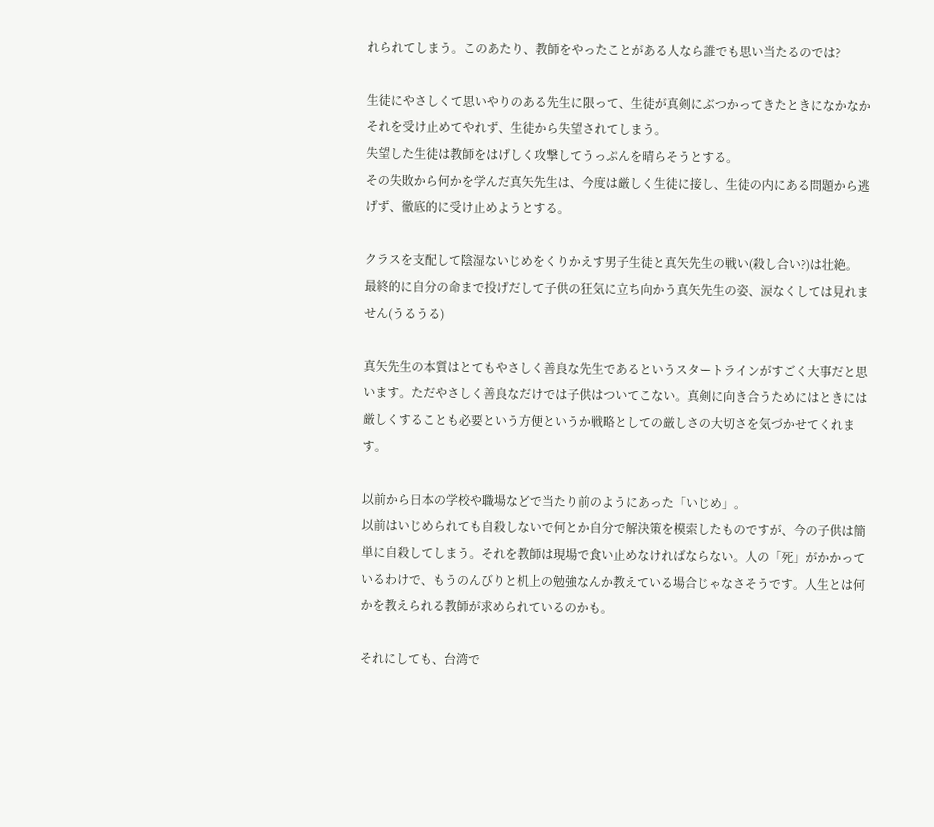れられてしまう。このあたり、教師をやったことがある人なら誰でも思い当たるのでは?

生徒にやさしくて思いやりのある先生に限って、生徒が真剣にぶつかってきたときになかなかそれを受け止めてやれず、生徒から失望されてしまう。
失望した生徒は教師をはげしく攻撃してうっぷんを晴らそうとする。
その失敗から何かを学んだ真矢先生は、今度は厳しく生徒に接し、生徒の内にある問題から逃げず、徹底的に受け止めようとする。

クラスを支配して陰湿ないじめをくりかえす男子生徒と真矢先生の戦い(殺し合い?)は壮絶。最終的に自分の命まで投げだして子供の狂気に立ち向かう真矢先生の姿、涙なくしては見れません(うるうる)

真矢先生の本質はとてもやさしく善良な先生であるというスタートラインがすごく大事だと思います。ただやさしく善良なだけでは子供はついてこない。真剣に向き合うためにはときには厳しくすることも必要という方便というか戦略としての厳しさの大切さを気づかせてくれます。

以前から日本の学校や職場などで当たり前のようにあった「いじめ」。
以前はいじめられても自殺しないで何とか自分で解決策を模索したものですが、今の子供は簡単に自殺してしまう。それを教師は現場で食い止めなければならない。人の「死」がかかっているわけで、もうのんびりと机上の勉強なんか教えている場合じゃなさそうです。人生とは何かを教えられる教師が求められているのかも。

それにしても、台湾で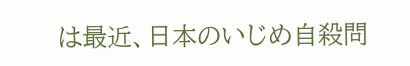は最近、日本のいじめ自殺問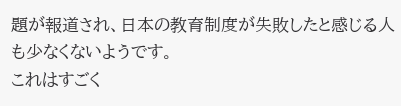題が報道され、日本の教育制度が失敗したと感じる人も少なくないようです。
これはすごく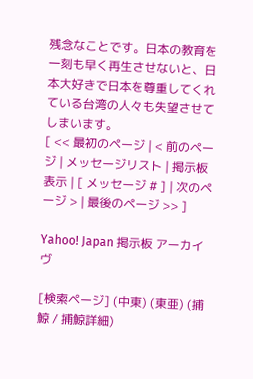残念なことです。日本の教育を一刻も早く再生させないと、日本大好きで日本を尊重してくれている台湾の人々も失望させてしまいます。
[ << 最初のページ | < 前のページ | メッセージリスト | 掲示板表示 | [ メッセージ # ] | 次のページ > | 最後のページ >> ]

Yahoo! Japan 掲示板 アーカイヴ

[検索ページ] (中東) (東亜) (捕鯨 / 捕鯨詳細)